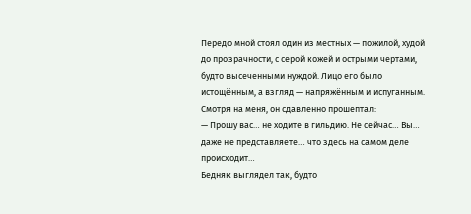Передо мной стоял один из местных — пожилой, худой до прозрачности, с серой кожей и острыми чертами, будто высеченными нуждой. Лицо его было истощённым, а взгляд — напряжённым и испуганным.
Смотря на меня, он сдавленно прошептал:
— Прошу вас… не ходите в гильдию. Не сейчас… Вы… даже не представляете… что здесь на самом деле происходит…
Бедняк выглядел так, будто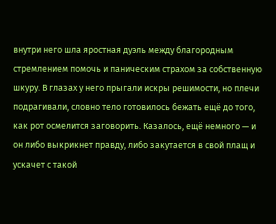внутри него шла яростная дуэль между благородным стремлением помочь и паническим страхом за собственную шкуру. В глазах у него прыгали искры решимости, но плечи подрагивали, словно тело готовилось бежать ещё до того, как рот осмелится заговорить. Казалось, ещё немного — и он либо выкрикнет правду, либо закутается в свой плащ и ускачет с такой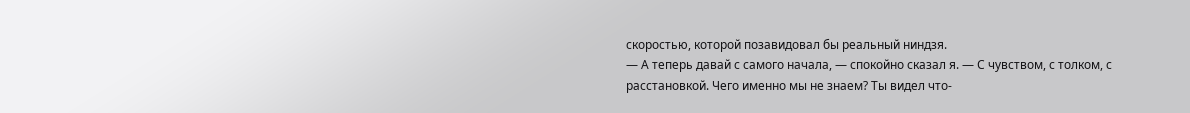скоростью, которой позавидовал бы реальный ниндзя.
— А теперь давай с самого начала, — спокойно сказал я. — С чувством, с толком, с расстановкой. Чего именно мы не знаем? Ты видел что-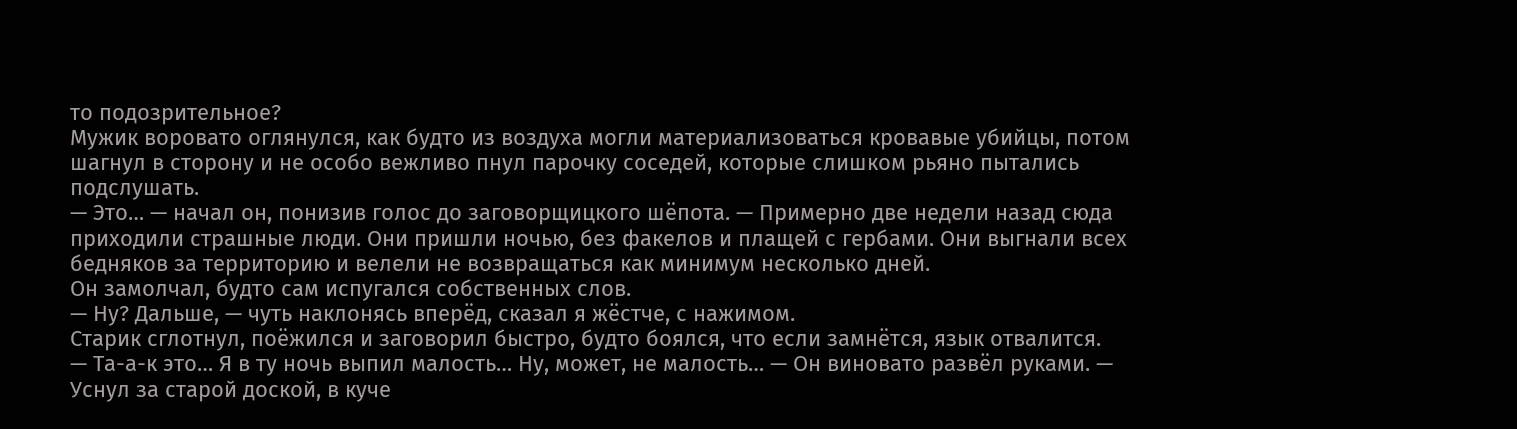то подозрительное?
Мужик воровато оглянулся, как будто из воздуха могли материализоваться кровавые убийцы, потом шагнул в сторону и не особо вежливо пнул парочку соседей, которые слишком рьяно пытались подслушать.
— Это… — начал он, понизив голос до заговорщицкого шёпота. — Примерно две недели назад сюда приходили страшные люди. Они пришли ночью, без факелов и плащей с гербами. Они выгнали всех бедняков за территорию и велели не возвращаться как минимум несколько дней.
Он замолчал, будто сам испугался собственных слов.
— Ну? Дальше, — чуть наклонясь вперёд, сказал я жёстче, с нажимом.
Старик сглотнул, поёжился и заговорил быстро, будто боялся, что если замнётся, язык отвалится.
— Та-а-к это… Я в ту ночь выпил малость… Ну, может, не малость… — Он виновато развёл руками. — Уснул за старой доской, в куче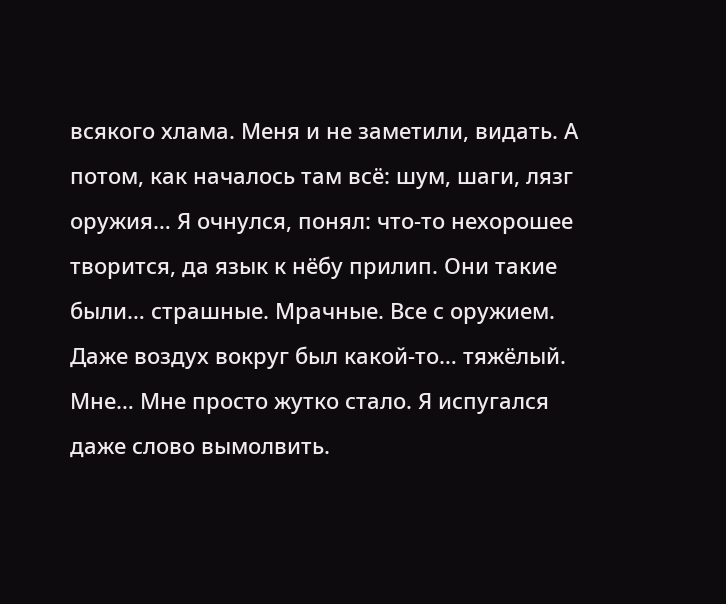всякого хлама. Меня и не заметили, видать. А потом, как началось там всё: шум, шаги, лязг оружия… Я очнулся, понял: что-то нехорошее творится, да язык к нёбу прилип. Они такие были… страшные. Мрачные. Все с оружием. Даже воздух вокруг был какой-то… тяжёлый. Мне… Мне просто жутко стало. Я испугался даже слово вымолвить.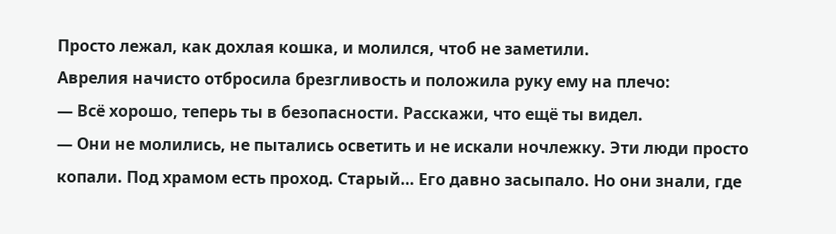Просто лежал, как дохлая кошка, и молился, чтоб не заметили.
Аврелия начисто отбросила брезгливость и положила руку ему на плечо:
— Всё хорошо, теперь ты в безопасности. Расскажи, что ещё ты видел.
— Они не молились, не пытались осветить и не искали ночлежку. Эти люди просто копали. Под храмом есть проход. Старый… Его давно засыпало. Но они знали, где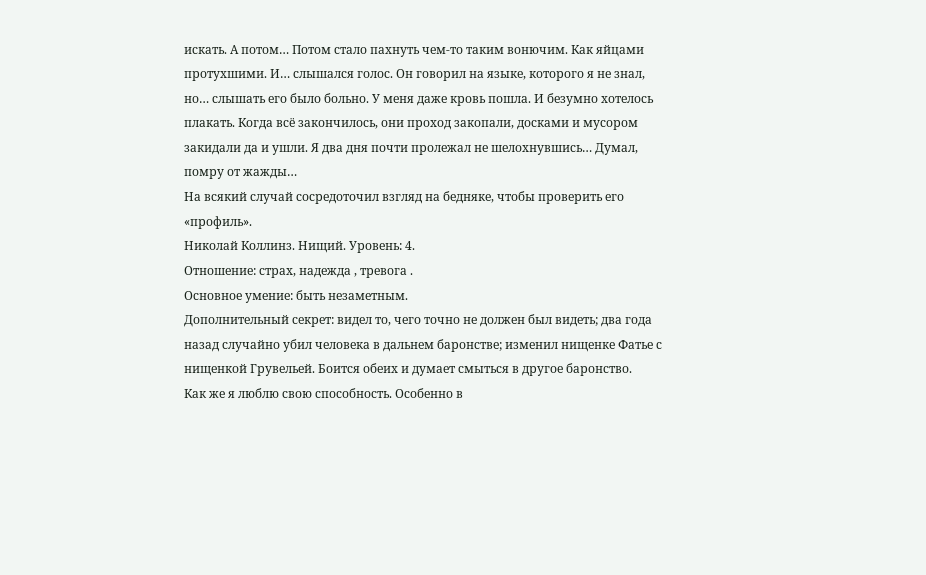искать. А потом… Потом стало пахнуть чем-то таким вонючим. Как яйцами протухшими. И… слышался голос. Он говорил на языке, которого я не знал, но… слышать его было больно. У меня даже кровь пошла. И безумно хотелось плакать. Когда всё закончилось, они проход закопали, досками и мусором закидали да и ушли. Я два дня почти пролежал не шелохнувшись… Думал, помру от жажды…
На всякий случай сосредоточил взгляд на бедняке, чтобы проверить его «профиль».
Николай Коллинз. Нищий. Уровень: 4.
Отношение: страх, надежда , тревога .
Основное умение: быть незаметным.
Дополнительный секрет: видел то, чего точно не должен был видеть; два года назад случайно убил человека в дальнем баронстве; изменил нищенке Фатье с нищенкой Грувельей. Боится обеих и думает смыться в другое баронство.
Как же я люблю свою способность. Особенно в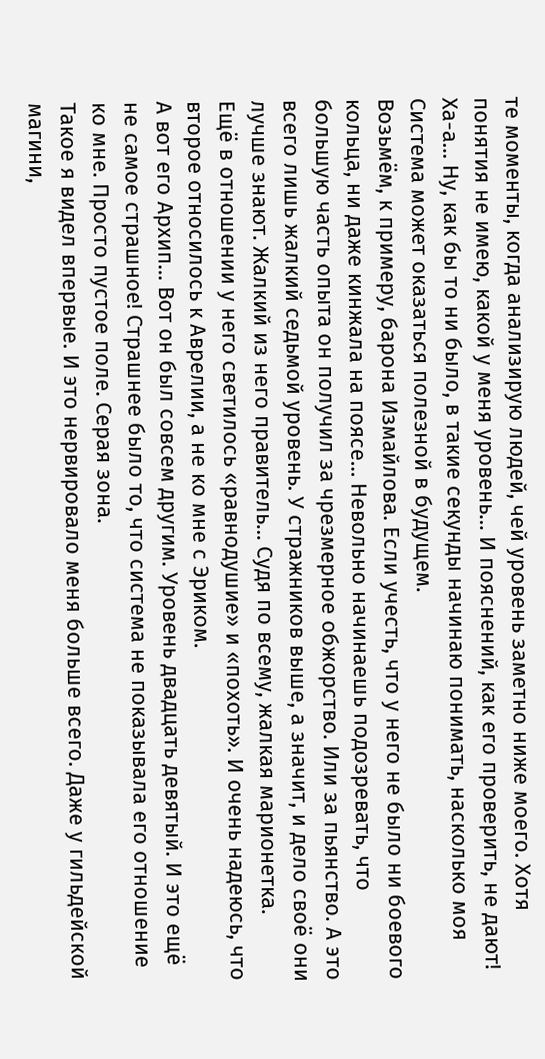те моменты, когда анализирую людей, чей уровень заметно ниже моего. Хотя понятия не имею, какой у меня уровень… И пояснений, как его проверить, не дают! Ха-а… Ну, как бы то ни было, в такие секунды начинаю понимать, насколько моя Система может оказаться полезной в будущем.
Возьмём, к примеру, барона Измайлова. Если учесть, что у него не было ни боевого кольца, ни даже кинжала на поясе… Невольно начинаешь подозревать, что большую часть опыта он получил за чрезмерное обжорство. Или за пьянство. А это всего лишь жалкий седьмой уровень. У стражников выше, а значит, и дело своё они лучше знают. Жалкий из него правитель… Судя по всему, жалкая марионетка.
Ещё в отношении у него светилось «равнодушие» и «похоть». И очень надеюсь, что второе относилось к Аврелии, а не ко мне с Эриком.
А вот его Архип… Вот он был совсем другим. Уровень двадцать девятый. И это ещё не самое страшное! Страшнее было то, что система не показывала его отношение ко мне. Просто пустое поле. Серая зона.
Такое я видел впервые. И это нервировало меня больше всего. Даже у гильдейской магини,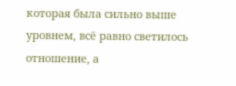которая была сильно выше уровнем, всё равно светилось отношение, а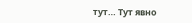тут… Тут явно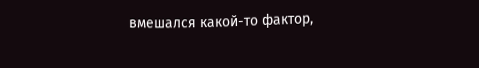вмешался какой-то фактор,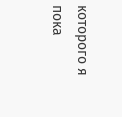которого я пока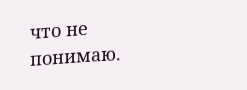что не понимаю.